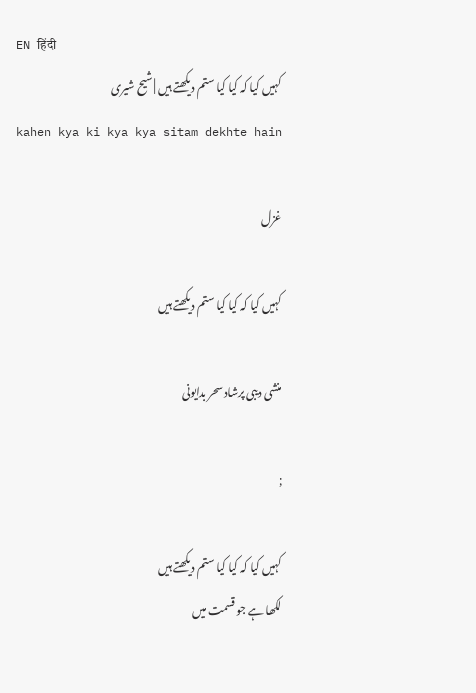EN हिंदी
کہیں کیا کہ کیا کیا ستم دیکھتے ہیں | شیح شیری
kahen kya ki kya kya sitam dekhte hain

غزل

کہیں کیا کہ کیا کیا ستم دیکھتے ہیں

منشی دیبی پرشاد سحر بدایونی

;

کہیں کیا کہ کیا کیا ستم دیکھتے ہیں
لکھا ہے جو قسمت میں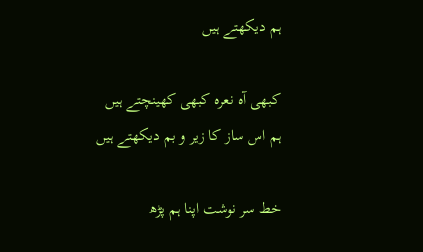ہم دیکھتے ہیں

کبھی آہ نعرہ کبھی کھینچتے ہیں
ہم اس ساز کا زیر و بم دیکھتے ہیں

خط سر نوشت اپنا ہم پڑھ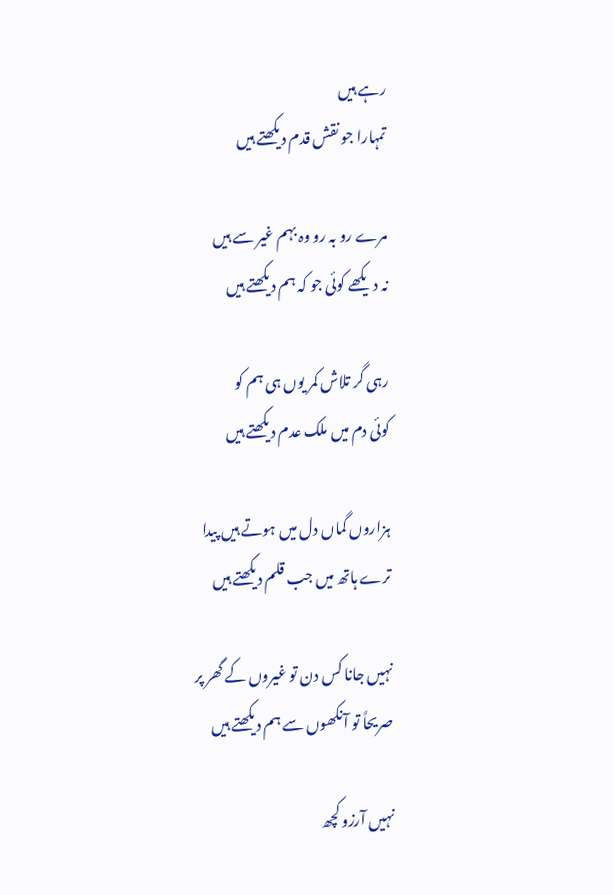رہے ہیں
تمہارا جو نقش قدم دیکھتے ہیں

مرے رو بہ رو وہ بہم غیر سے ہیں
نہ دیکھے کوئی جو کہ ہم دیکھتے ہیں

رہی گر تلاش کمر یوں ہی ہم کو
کوئی دم میں ملک عدم دیکھتے ہیں

ہزاروں گماں دل میں ہوتے ہیں پیدا
ترے ہاتھ میں جب قلم دیکھتے ہیں

نہیں جانا کس دن تو غیروں کے گھر پر
صریحاً تو آنکھوں سے ہم دیکھتے ہیں

نہیں آرزو کچھ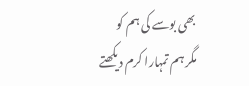بھی بوسے کی ہم کو
مگر ہم تمہارا کرم دیکھتے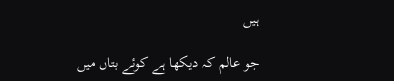ہیں

جو عالم کہ دیکھا ہے کوئے بتاں میں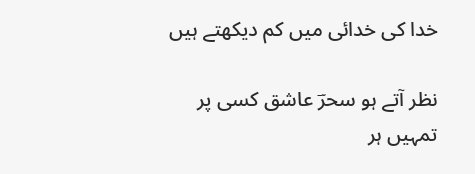خدا کی خدائی میں کم دیکھتے ہیں

نظر آتے ہو سحرؔ عاشق کسی پر
تمہیں ہر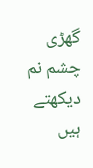گھڑی چشم نم دیکھتے ہیں